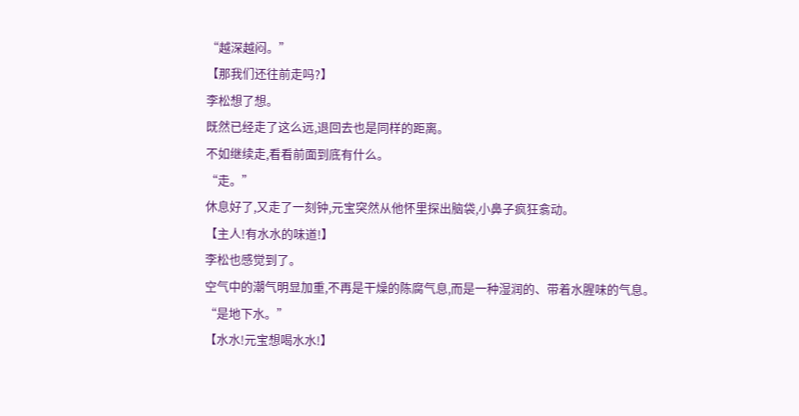“越深越闷。”
【那我们还往前走吗?】
李松想了想。
既然已经走了这么远,退回去也是同样的距离。
不如继续走,看看前面到底有什么。
“走。”
休息好了,又走了一刻钟,元宝突然从他怀里探出脑袋,小鼻子疯狂翕动。
【主人!有水水的味道!】
李松也感觉到了。
空气中的潮气明显加重,不再是干燥的陈腐气息,而是一种湿润的、带着水腥味的气息。
“是地下水。”
【水水!元宝想喝水水!】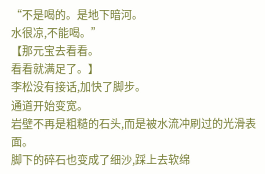“不是喝的。是地下暗河。
水很凉,不能喝。”
【那元宝去看看。
看看就满足了。】
李松没有接话,加快了脚步。
通道开始变宽。
岩壁不再是粗糙的石头,而是被水流冲刷过的光滑表面。
脚下的碎石也变成了细沙,踩上去软绵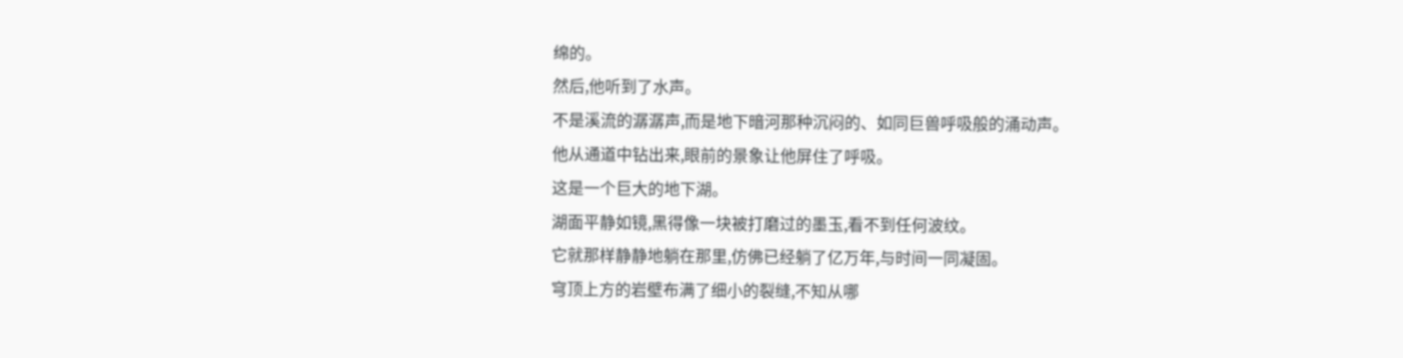绵的。
然后,他听到了水声。
不是溪流的潺潺声,而是地下暗河那种沉闷的、如同巨兽呼吸般的涌动声。
他从通道中钻出来,眼前的景象让他屏住了呼吸。
这是一个巨大的地下湖。
湖面平静如镜,黑得像一块被打磨过的墨玉,看不到任何波纹。
它就那样静静地躺在那里,仿佛已经躺了亿万年,与时间一同凝固。
穹顶上方的岩壁布满了细小的裂缝,不知从哪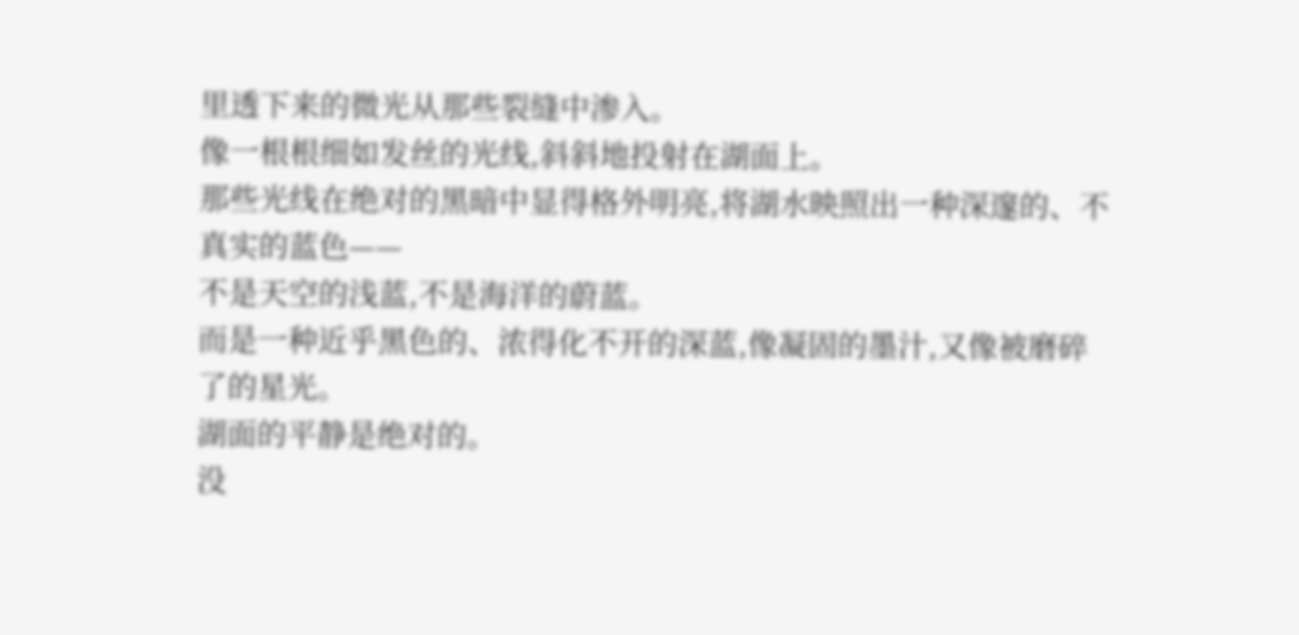里透下来的微光从那些裂缝中渗入。
像一根根细如发丝的光线,斜斜地投射在湖面上。
那些光线在绝对的黑暗中显得格外明亮,将湖水映照出一种深邃的、不真实的蓝色——
不是天空的浅蓝,不是海洋的蔚蓝。
而是一种近乎黑色的、浓得化不开的深蓝,像凝固的墨汁,又像被磨碎了的星光。
湖面的平静是绝对的。
没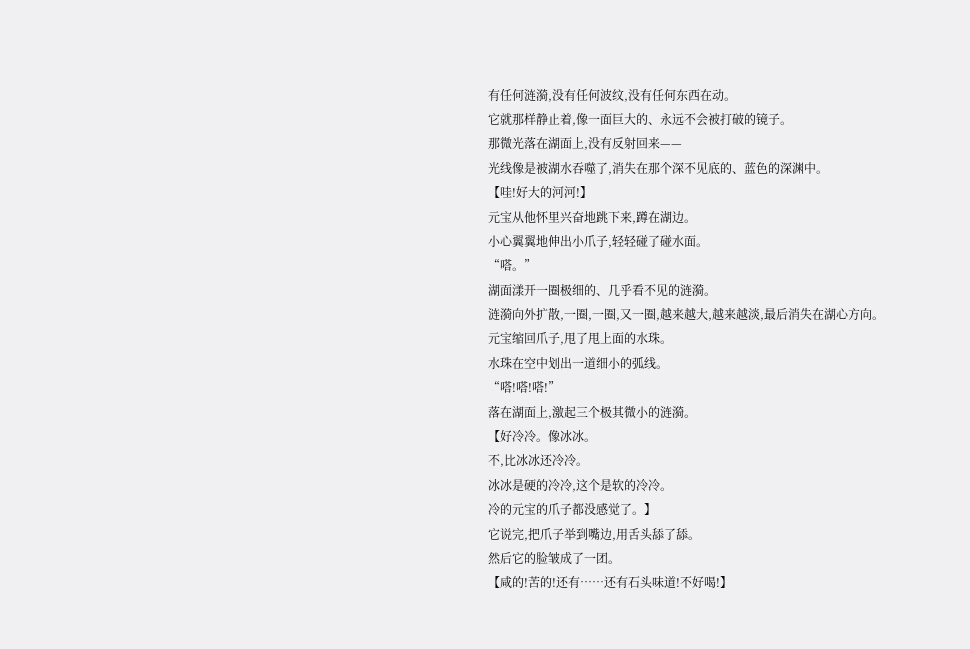有任何涟漪,没有任何波纹,没有任何东西在动。
它就那样静止着,像一面巨大的、永远不会被打破的镜子。
那微光落在湖面上,没有反射回来——
光线像是被湖水吞噬了,消失在那个深不见底的、蓝色的深渊中。
【哇!好大的河河!】
元宝从他怀里兴奋地跳下来,蹲在湖边。
小心翼翼地伸出小爪子,轻轻碰了碰水面。
“嗒。”
湖面漾开一圈极细的、几乎看不见的涟漪。
涟漪向外扩散,一圈,一圈,又一圈,越来越大,越来越淡,最后消失在湖心方向。
元宝缩回爪子,甩了甩上面的水珠。
水珠在空中划出一道细小的弧线。
“嗒!嗒!嗒!”
落在湖面上,激起三个极其微小的涟漪。
【好冷冷。像冰冰。
不,比冰冰还冷冷。
冰冰是硬的冷冷,这个是软的冷冷。
冷的元宝的爪子都没感觉了。】
它说完,把爪子举到嘴边,用舌头舔了舔。
然后它的脸皱成了一团。
【咸的!苦的!还有……还有石头味道!不好喝!】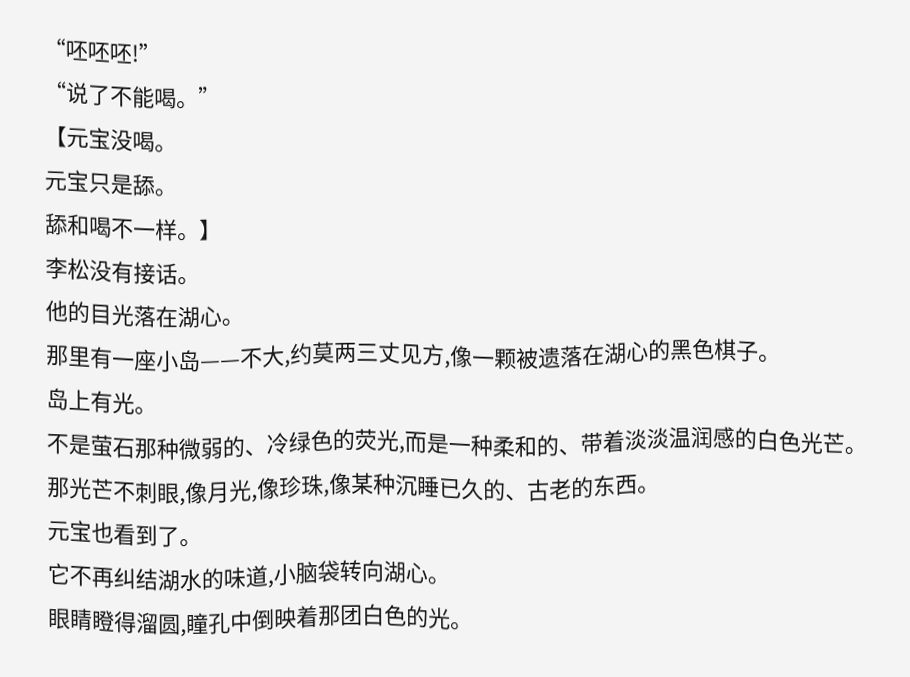“呸呸呸!”
“说了不能喝。”
【元宝没喝。
元宝只是舔。
舔和喝不一样。】
李松没有接话。
他的目光落在湖心。
那里有一座小岛——不大,约莫两三丈见方,像一颗被遗落在湖心的黑色棋子。
岛上有光。
不是萤石那种微弱的、冷绿色的荧光,而是一种柔和的、带着淡淡温润感的白色光芒。
那光芒不刺眼,像月光,像珍珠,像某种沉睡已久的、古老的东西。
元宝也看到了。
它不再纠结湖水的味道,小脑袋转向湖心。
眼睛瞪得溜圆,瞳孔中倒映着那团白色的光。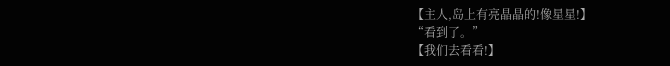【主人,岛上有亮晶晶的!像星星!】
“看到了。”
【我们去看看!】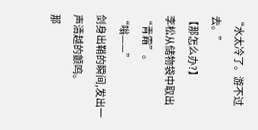“水太冷了。游不过去。”
【那怎么办?】
李松从储物袋中取出“青霜”。
“嗡——”
剑身出鞘的瞬间,发出一声清越的颤鸣。
那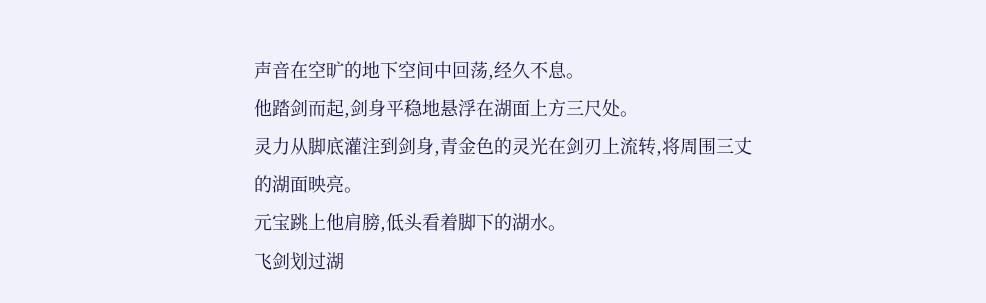声音在空旷的地下空间中回荡,经久不息。
他踏剑而起,剑身平稳地悬浮在湖面上方三尺处。
灵力从脚底灌注到剑身,青金色的灵光在剑刃上流转,将周围三丈的湖面映亮。
元宝跳上他肩膀,低头看着脚下的湖水。
飞剑划过湖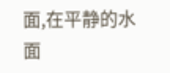面,在平静的水面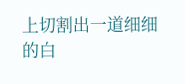上切割出一道细细的白